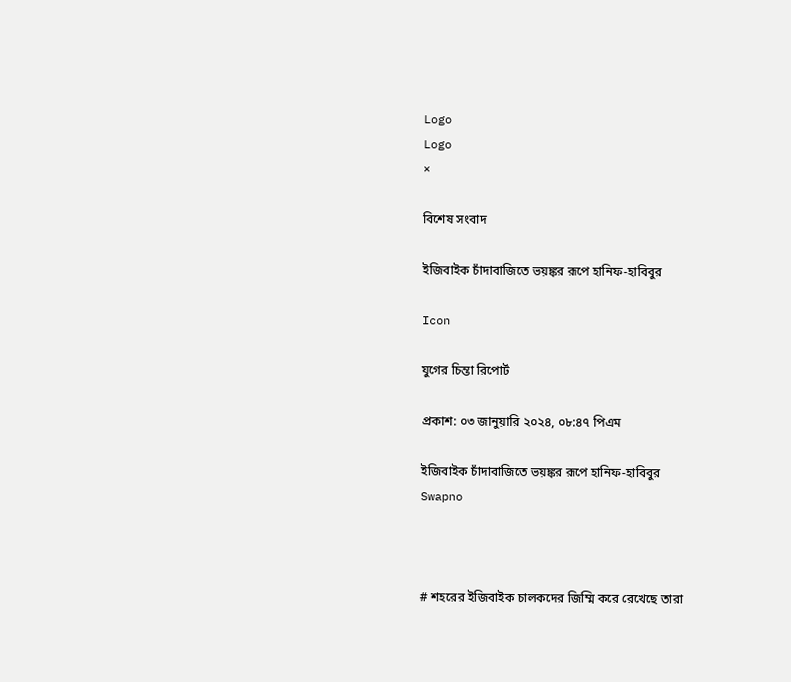Logo
Logo
×

বিশেষ সংবাদ

ইজিবাইক চাঁদাবাজিতে ভয়ঙ্কর রূপে হানিফ-হাবিবুর

Icon

যুগের চিন্তা রিপোর্ট

প্রকাশ: ০৩ জানুয়ারি ২০২৪, ০৮:৪৭ পিএম

ইজিবাইক চাঁদাবাজিতে ভয়ঙ্কর রূপে হানিফ-হাবিবুর
Swapno



# শহরের ইজিবাইক চালকদের জিম্মি করে রেখেছে তারা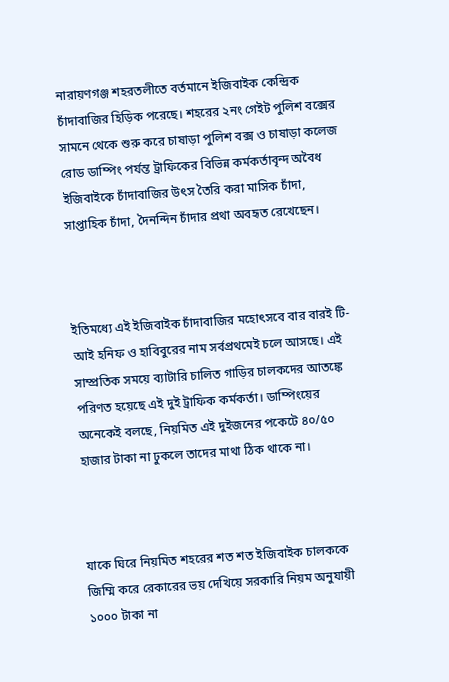নারায়ণগঞ্জ শহরতলীতে বর্তমানে ইজিবাইক কেন্দ্রিক চাঁদাবাজির হিড়িক পরেছে। শহরের ২নং গেইট পুলিশ বক্সের সামনে থেকে শুরু করে চাষাড়া পুলিশ বক্স ও চাষাড়া কলেজ রোড ডাম্পিং পর্যন্ত ট্রাফিকের বিভিন্ন কর্মকর্তাবৃন্দ অবৈধ ইজিবাইকে চাঁদাবাজির উৎস তৈরি করা মাসিক চাঁদা, সাপ্তাহিক চাঁদা, দৈনন্দিন চাঁদার প্রথা অবহৃত রেখেছেন।



ইতিমধ্যে এই ইজিবাইক চাঁদাবাজির মহোৎসবে বার বারই টি-আই হনিফ ও হাবিবুরের নাম সর্বপ্রথমেই চলে আসছে। এই সাম্প্রতিক সময়ে ব্যাটারি চালিত গাড়ির চালকদের আতঙ্কে পরিণত হয়েছে এই দুই ট্রাফিক কর্মকর্তা। ডাম্পিংয়ের অনেকেই বলছে, নিয়মিত এই দুইজনের পকেটে ৪০/৫০ হাজার টাকা না ঢুকলে তাদের মাথা ঠিক থাকে না।



যাকে ঘিরে নিয়মিত শহরের শত শত ইজিবাইক চালককে জিম্মি করে রেকারের ভয় দেখিয়ে সরকারি নিয়ম অনুযায়ী ১০০০ টাকা না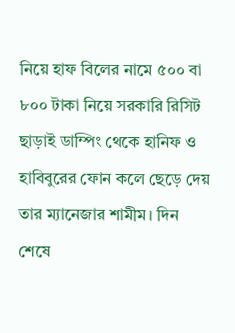নিয়ে হাফ বিলের নামে ৫০০ বা ৮০০ টাকা নিয়ে সরকারি রিসিট ছাড়াই ডাম্পিং থেকে হানিফ ও হাবিবুরের ফোন কলে ছেড়ে দেয় তার ম্যানেজার শামীম। দিন শেষে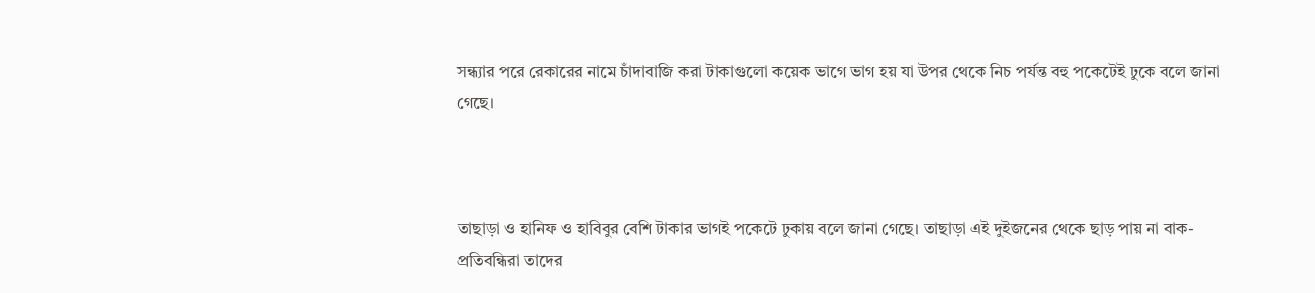সন্ধ্যার পরে রেকারের নামে চাঁদাবাজি করা টাকাগুলো কয়েক ভাগে ভাগ হয় যা উপর থেকে নিচ পর্যন্ত বহু পকেটেই ঢুকে বলে জানা গেছে।



তাছাড়া ও হানিফ ও হাবিবুর বেশি টাকার ভাগই পকেটে ঢুকায় বলে জানা গেছে। তাছাড়া এই দুইজনের থেকে ছাড় পায় না বাক-প্রতিবন্ধিরা তাদের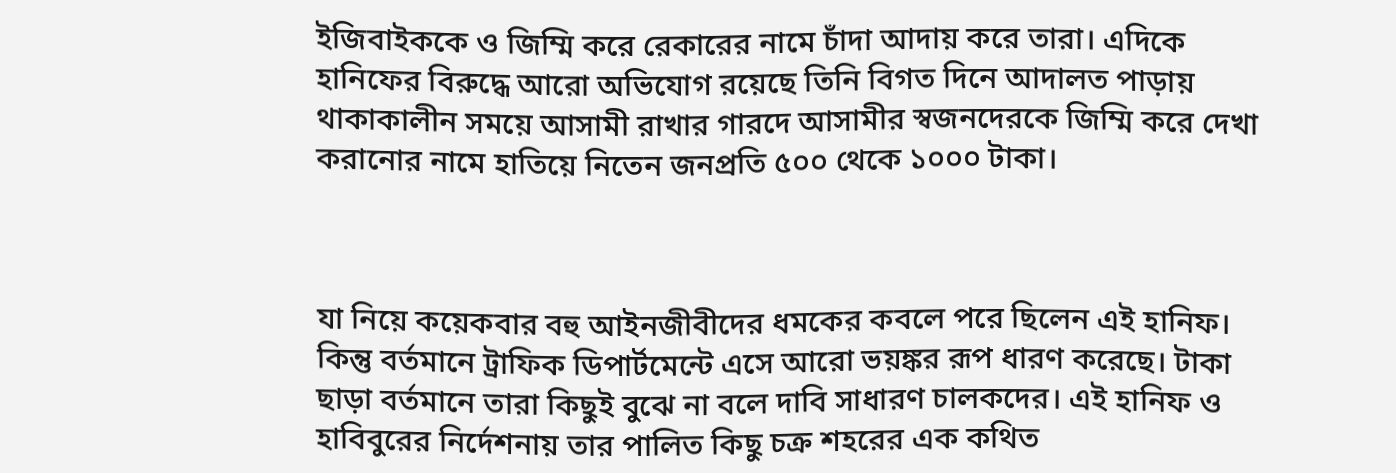ইজিবাইককে ও জিম্মি করে রেকারের নামে চাঁদা আদায় করে তারা। এদিকে হানিফের বিরুদ্ধে আরো অভিযোগ রয়েছে তিনি বিগত দিনে আদালত পাড়ায় থাকাকালীন সময়ে আসামী রাখার গারদে আসামীর স্বজনদেরকে জিম্মি করে দেখা করানোর নামে হাতিয়ে নিতেন জনপ্রতি ৫০০ থেকে ১০০০ টাকা।



যা নিয়ে কয়েকবার বহু আইনজীবীদের ধমকের কবলে পরে ছিলেন এই হানিফ। কিন্তু বর্তমানে ট্রাফিক ডিপার্টমেন্টে এসে আরো ভয়ঙ্কর রূপ ধারণ করেছে। টাকা ছাড়া বর্তমানে তারা কিছুই বুঝে না বলে দাবি সাধারণ চালকদের। এই হানিফ ও হাবিবুরের নির্দেশনায় তার পালিত কিছু চক্র শহরের এক কথিত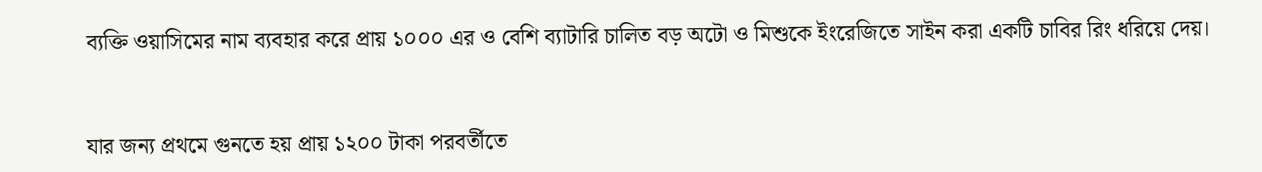ব্যক্তি ওয়াসিমের নাম ব্যবহার করে প্রায় ১০০০ এর ও বেশি ব্যাটারি চালিত বড় অটো ও মিশুকে ইংরেজিতে সাইন করা একটি চাবির রিং ধরিয়ে দেয়।



যার জন্য প্রথমে গুনতে হয় প্রায় ১২০০ টাকা পরবর্তীতে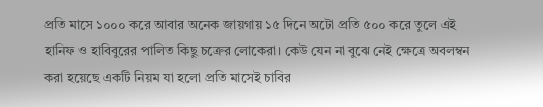প্রতি মাসে ১০০০ করে আবার অনেক জায়গায় ১৫ দিনে অটো প্রতি ৫০০ করে তুলে এই হানিফ ও হাবিবুরের পালিত কিছু চক্রের লোকেরা। কেউ যেন না বুঝে নেই ক্ষেত্রে অবলম্বন করা হয়েছে একটি নিয়ম যা হলো প্রতি মাসেই চাবির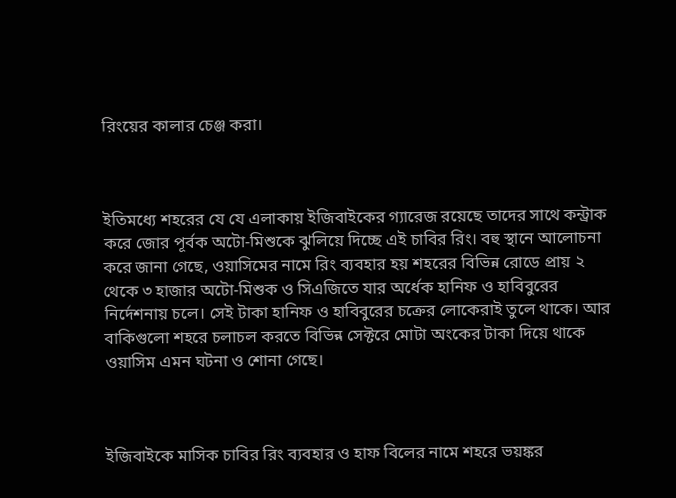রিংয়ের কালার চেঞ্জ করা।



ইতিমধ্যে শহরের যে যে এলাকায় ইজিবাইকের গ্যারেজ রয়েছে তাদের সাথে কন্ট্রাক করে জোর পূর্বক অটো-মিশুকে ঝুলিয়ে দিচ্ছে এই চাবির রিং। বহু স্থানে আলোচনা করে জানা গেছে, ওয়াসিমের নামে রিং ব্যবহার হয় শহরের বিভিন্ন রোডে প্রায় ২ থেকে ৩ হাজার অটো-মিশুক ও সিএজিতে যার অর্ধেক হানিফ ও হাবিবুরের নির্দেশনায় চলে। সেই টাকা হানিফ ও হাবিবুরের চক্রের লোকেরাই তুলে থাকে। আর বাকিগুলো শহরে চলাচল করতে বিভিন্ন সেক্টরে মোটা অংকের টাকা দিয়ে থাকে ওয়াসিম এমন ঘটনা ও শোনা গেছে।



ইজিবাইকে মাসিক চাবির রিং ব্যবহার ও হাফ বিলের নামে শহরে ভয়ঙ্কর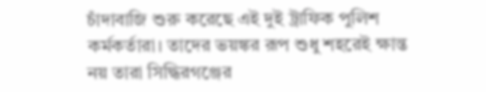চাঁদাবাজি শুরু করেছে এই দুই ট্রাফিক পুলিশ কর্মকর্তারা। তাদের ভয়ঙ্কর রূপ শুধু শহরেই ক্ষান্ত নয় তারা সিদ্ধিরগঞ্জের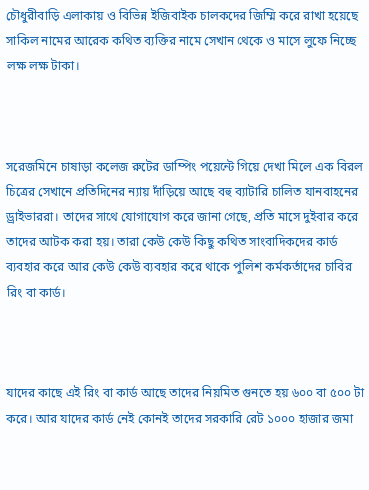চৌধুরীবাড়ি এলাকায় ও বিভিন্ন ইজিবাইক চালকদের জিম্মি করে রাখা হয়েছে সাকিল নামের আরেক কথিত ব্যক্তির নামে সেখান থেকে ও মাসে লুফে নিচ্ছে লক্ষ লক্ষ টাকা।



সরেজমিনে চাষাড়া কলেজ রুটের ডাম্পিং পয়েন্টে গিয়ে দেখা মিলে এক বিরল চিত্রের সেখানে প্রতিদিনের ন্যায় দাঁড়িয়ে আছে বহু ব্যাটারি চালিত যানবাহনের ড্রাইভাররা। তাদের সাথে যোগাযোগ করে জানা গেছে, প্রতি মাসে দুইবার করে তাদের আটক করা হয়। তারা কেউ কেউ কিছু কথিত সাংবাদিকদের কার্ড ব্যবহার করে আর কেউ কেউ ব্যবহার করে থাকে পুলিশ কর্মকর্তাদের চাবির রিং বা কার্ড।



যাদের কাছে এই রিং বা কার্ড আছে তাদের নিয়মিত গুনতে হয় ৬০০ বা ৫০০ টা করে। আর যাদের কার্ড নেই কোনই তাদের সরকারি রেট ১০০০ হাজার জমা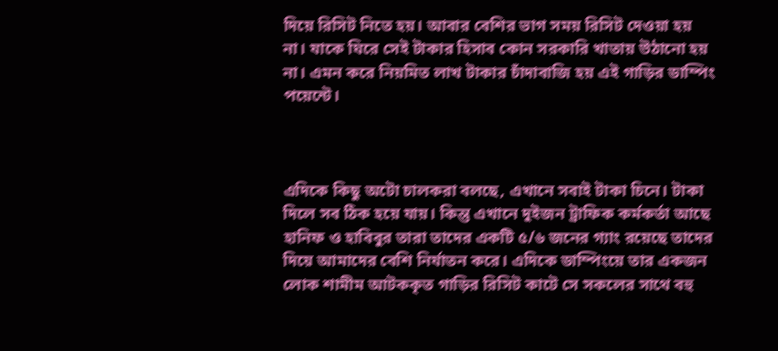দিয়ে রিসিট নিতে হয়। আবার বেশির ভাগ সময় রিসিট দেওয়া হয় না। যাকে ঘিরে সেই টাকার হিসাব কোন সরকারি খাতায় উঠানো হয় না। এমন করে নিয়মিত লাখ টাকার চাঁদাবাজি হয় এই গাড়ির ডাম্পিং পয়েন্টে।



এদিকে কিছু অটো চালকরা বলছে, এখানে সবাই টাকা চিনে। টাকা দিলে সব ঠিক হয়ে যায়। কিন্তু এখানে দুইজন ট্রাফিক কর্মকর্তা আছে হানিফ ও হাবিবুর তারা তাদের একটি ৫/৬ জনের গ্যাং রয়েছে তাদের দিয়ে আমাদের বেশি নির্যাতন করে। এদিকে ডাম্পিংয়ে তার একজন লোক শামীম আটককৃত গাড়ির রিসিট কাটে সে সকলের সাথে বহু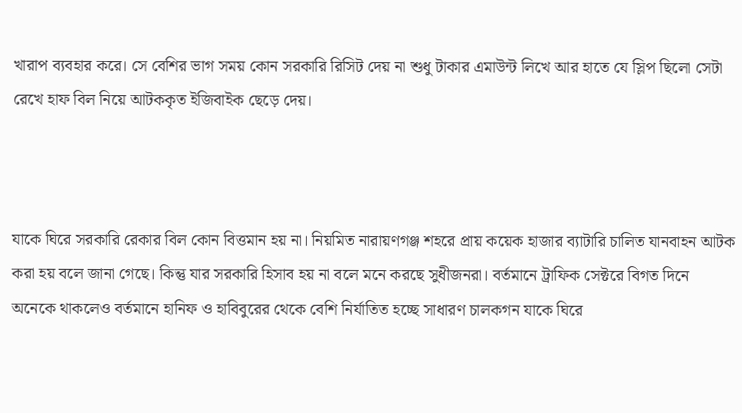খারাপ ব্যবহার করে। সে বেশির ভাগ সময় কোন সরকারি রিসিট দেয় না শুধু টাকার এমাউন্ট লিখে আর হাতে যে স্লিপ ছিলো সেটা রেখে হাফ বিল নিয়ে আটককৃত ইজিবাইক ছেড়ে দেয়।



যাকে ঘিরে সরকারি রেকার বিল কোন বিত্তমান হয় না। নিয়মিত নারায়ণগঞ্জ শহরে প্রায় কয়েক হাজার ব্যাটারি চালিত যানবাহন আটক করা হয় বলে জানা গেছে। কিন্তু যার সরকারি হিসাব হয় না বলে মনে করছে সুধীজনরা। বর্তমানে ট্রাফিক সেক্টরে বিগত দিনে অনেকে থাকলেও বর্তমানে হানিফ ও হাবিবুরের থেকে বেশি নির্যাতিত হচ্ছে সাধারণ চালকগন যাকে ঘিরে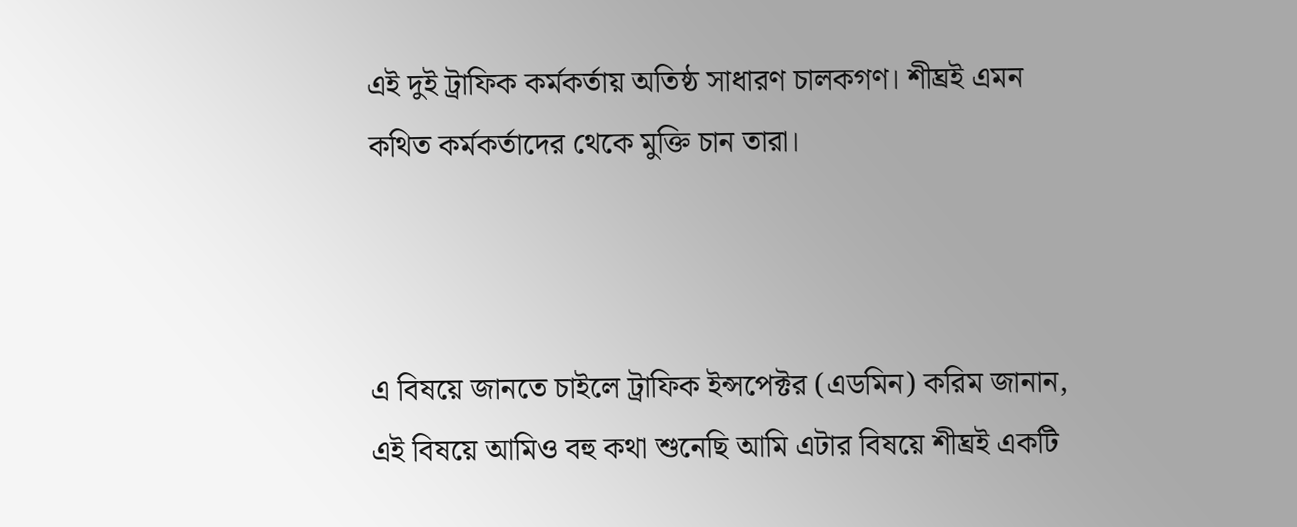এই দুই ট্রাফিক কর্মকর্তায় অতিষ্ঠ সাধারণ চালকগণ। শীঘ্রই এমন কথিত কর্মকর্তাদের থেকে মুক্তি চান তারা।



এ বিষয়ে জানতে চাইলে ট্রাফিক ইন্সপেক্টর (এডমিন) করিম জানান, এই বিষয়ে আমিও বহু কথা শুনেছি আমি এটার বিষয়ে শীঘ্রই একটি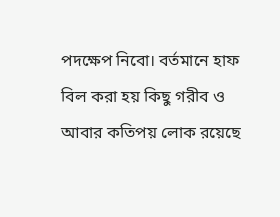পদক্ষেপ নিবো। বর্তমানে হাফ বিল করা হয় কিছু গরীব ও আবার কতিপয় লোক রয়েছে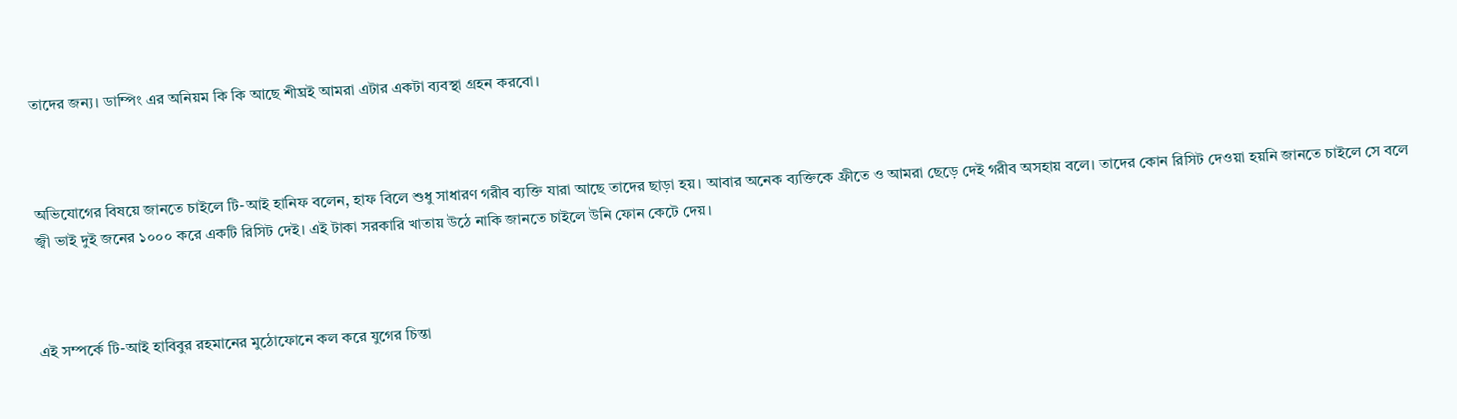তাদের জন্য। ডাম্পিং এর অনিয়ম কি কি আছে শীঘ্রই আমরা এটার একটা ব্যবস্থা গ্রহন করবো।



অভিযোগের বিষয়ে জানতে চাইলে টি-আই হানিফ বলেন, হাফ বিলে শুধু সাধারণ গরীব ব্যক্তি যারা আছে তাদের ছাড়া হয়। আবার অনেক ব্যক্তিকে ফ্রীতে ও আমরা ছেড়ে দেই গরীব অসহায় বলে। তাদের কোন রিসিট দেওয়া হয়নি জানতে চাইলে সে বলে জ্বী ভাই দুই জনের ১০০০ করে একটি রিসিট দেই। এই টাকা সরকারি খাতায় উঠে নাকি জানতে চাইলে উনি ফোন কেটে দেয়।



এই সম্পর্কে টি-আই হাবিবুর রহমানের মুঠোফোনে কল করে যুগের চিন্তা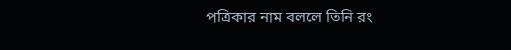পত্রিকার নাম বললে তিনি রং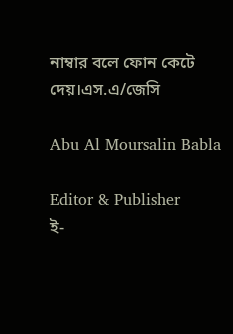নাম্বার বলে ফোন কেটে দেয়।এস.এ/জেসি

Abu Al Moursalin Babla

Editor & Publisher
ই-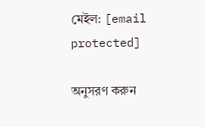মেইল: [email protected]

অনুসরণ করুন